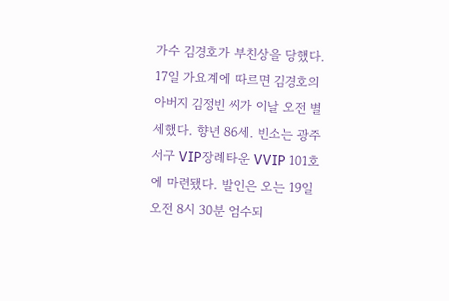가수 김경호가 부친상을 당했다.
17일 가요계에 따르면 김경호의 아버지 김정빈 씨가 이날 오전 별세했다. 향년 86세. 빈소는 광주 서구 VIP장례타운 VVIP 101호에 마련됐다. 발인은 오는 19일 오전 8시 30분 엄수되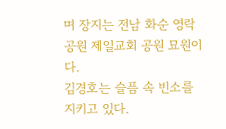며 장지는 전남 화순 영락공원 제일교회 공원 묘원이다.
김경호는 슬픔 속 빈소를 지키고 있다.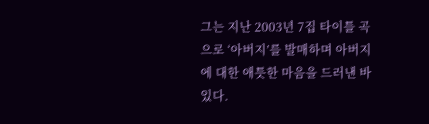그는 지난 2003년 7집 타이틀 곡으로 ‘아버지’를 발매하며 아버지에 대한 애틋한 마음을 드러낸 바 있다.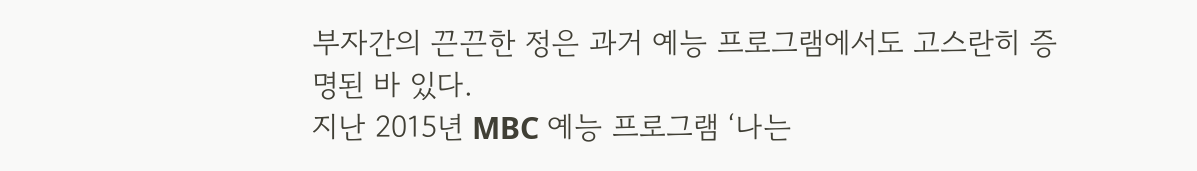부자간의 끈끈한 정은 과거 예능 프로그램에서도 고스란히 증명된 바 있다.
지난 2015년 MBC 예능 프로그램 ‘나는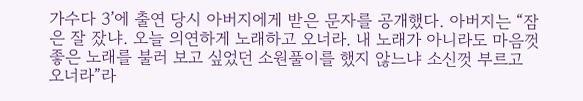가수다 3’에 출연 당시 아버지에게 받은 문자를 공개했다. 아버지는 “잠은 잘 잤냐. 오늘 의연하게 노래하고 오너라. 내 노래가 아니라도 마음껏 좋은 노래를 불러 보고 싶었던 소원풀이를 했지 않느냐 소신껏 부르고 오너라”라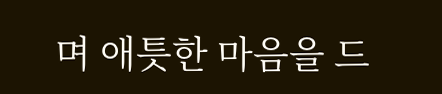며 애틋한 마음을 드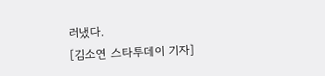러냈다.
[김소연 스타투데이 기자]